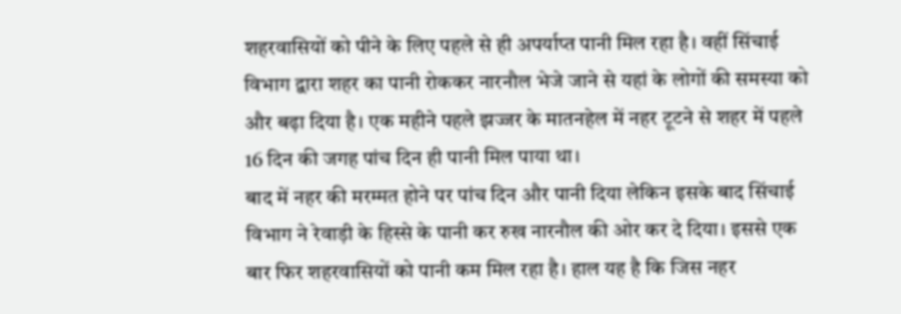शहरवासियों को पीने के लिए पहले से ही अपर्याप्त पानी मिल रहा है। वहीं सिंचाई विभाग द्वारा शहर का पानी रोककर नारनौल भेजे जाने से यहां के लोगों की समस्या को और बढ़ा दिया है। एक महीने पहले झज्जर के मातनहेल में नहर टूटने से शहर में पहले 16 दिन की जगह पांच दिन ही पानी मिल पाया था।
बाद में नहर की मरम्मत होने पर पांच दिन और पानी दिया लेकिन इसके बाद सिंचाई विभाग ने रेवाड़ी के हिस्से के पानी कर रुख नारनौल की ओर कर दे दिया। इससे एक बार फिर शहरवासियों को पानी कम मिल रहा है। हाल यह है कि जिस नहर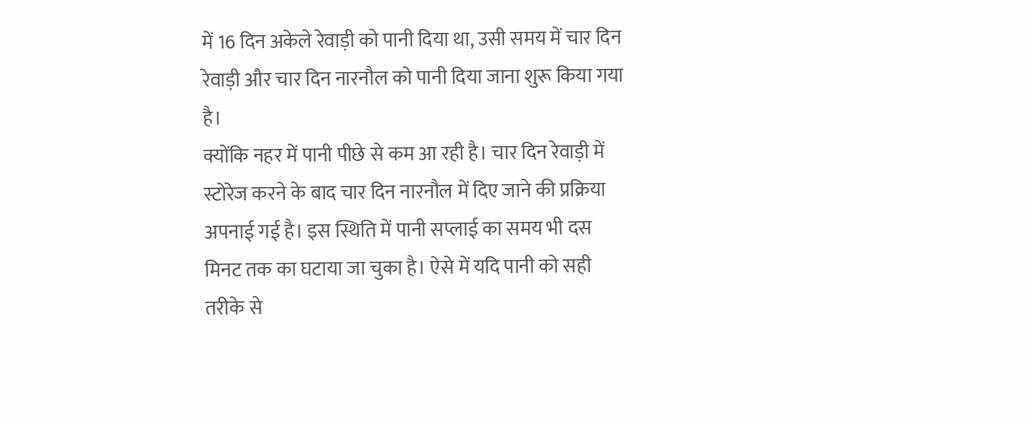में 16 दिन अकेले रेवाड़ी को पानी दिया था, उसी समय में चार दिन रेवाड़ी और चार दिन नारनौल को पानी दिया जाना शुरू किया गया है।
क्योंकि नहर में पानी पीछे से कम आ रही है। चार दिन रेवाड़ी में स्टोरेज करने के बाद चार दिन नारनौल में दिए जाने की प्रक्रिया अपनाई गई है। इस स्थिति में पानी सप्लाई का समय भी दस मिनट तक का घटाया जा चुका है। ऐसे में यदि पानी को सही तरीके से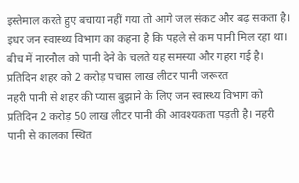इस्तेमाल करते हुए बचाया नहीं गया तो आगे जल संकट और बढ़ सकता है। इधर जन स्वास्थ्य विभाग का कहना है कि पहले से कम पानी मिल रहा था। बीच में नारनौल को पानी देने के चलते यह समस्या और गहरा गई है।
प्रतिदिन शहर को 2 करोड़ पचास लाख लीटर पानी जरूरत
नहरी पानी से शहर की प्यास बुझाने के लिए जन स्वास्थ्य विभाग को प्रतिदिन 2 करोड़ 50 लाख लीटर पानी की आवश्यकता पड़ती है। नहरी पानी से कालका स्थित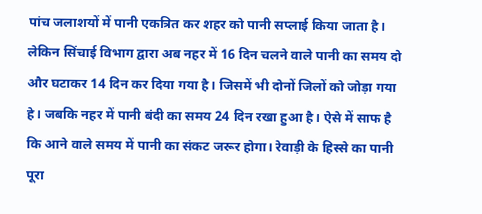पांच जलाशयों में पानी एकत्रित कर शहर को पानी सप्लाई किया जाता है। लेकिन सिंचाई विभाग द्वारा अब नहर में 16 दिन चलने वाले पानी का समय दो और घटाकर 14 दिन कर दिया गया है। जिसमें भी दोनों जिलों को जोड़ा गया हे। जबकि नहर में पानी बंदी का समय 24 दिन रखा हुआ है। ऐसे में साफ है कि आने वाले समय में पानी का संकट जरूर होगा। रेवाड़ी के हिस्से का पानी पूरा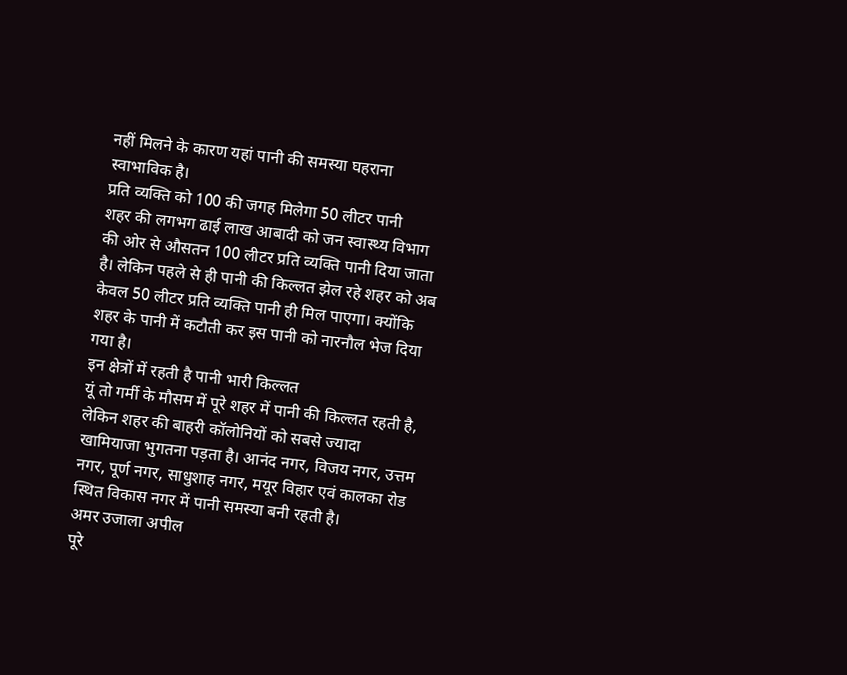नहीं मिलने के कारण यहां पानी की समस्या घहराना स्वाभाविक है।
प्रति व्यक्ति को 100 की जगह मिलेगा 50 लीटर पानी
शहर की लगभग ढाई लाख आबादी को जन स्वास्थ्य विभाग की ओर से औसतन 100 लीटर प्रति व्यक्ति पानी दिया जाता है। लेकिन पहले से ही पानी की किल्लत झेल रहे शहर को अब केवल 50 लीटर प्रति व्यक्ति पानी ही मिल पाएगा। क्योंकि शहर के पानी में कटौती कर इस पानी को नारनौल भेज दिया गया है।
इन क्षेत्रों में रहती है पानी भारी किल्लत
यूं तो गर्मी के मौसम में पूरे शहर में पानी की किल्लत रहती है, लेकिन शहर की बाहरी कॉलोनियों को सबसे ज्यादा खामियाजा भुगतना पड़ता है। आनंद नगर, विजय नगर, उत्तम नगर, पूर्ण नगर, साधुशाह नगर, मयूर विहार एवं कालका रोड स्थित विकास नगर में पानी समस्या बनी रहती है।
अमर उजाला अपील
पूरे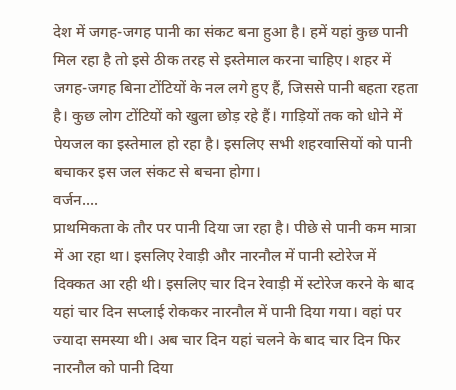देश में जगह-जगह पानी का संकट बना हुआ है। हमें यहां कुछ पानी मिल रहा है तो इसे ठीक तरह से इस्तेमाल करना चाहिए। शहर में जगह-जगह बिना टोंटियों के नल लगे हुए हैं, जिससे पानी बहता रहता है। कुछ लोग टोंटियों को खुला छोड़ रहे हैं। गाड़ियों तक को धोने में पेयजल का इस्तेमाल हो रहा है। इसलिए सभी शहरवासियों को पानी बचाकर इस जल संकट से बचना होगा।
वर्जन....
प्राथमिकता के तौर पर पानी दिया जा रहा है। पीछे से पानी कम मात्रा में आ रहा था। इसलिए रेवाड़ी और नारनौल में पानी स्टोरेज में दिक्कत आ रही थी। इसलिए चार दिन रेवाड़ी में स्टोरेज करने के बाद यहां चार दिन सप्लाई रोककर नारनौल में पानी दिया गया। वहां पर ज्यादा समस्या थी। अब चार दिन यहां चलने के बाद चार दिन फिर नारनौल को पानी दिया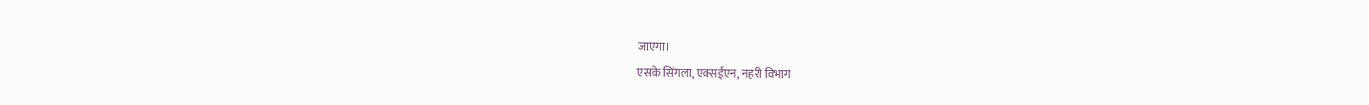जाएगा।
एसके सिंगला, एक्सईएन, नहरी विभाग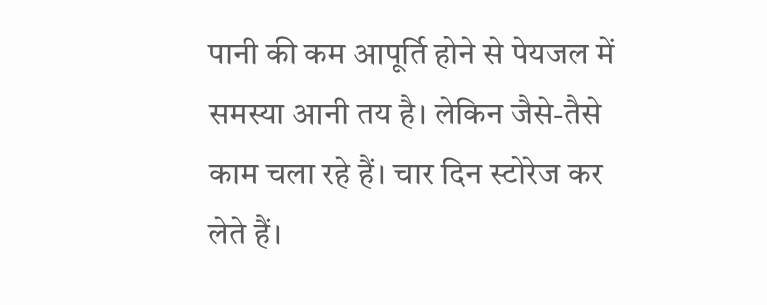पानी की कम आपूर्ति होने से पेयजल में समस्या आनी तय है। लेकिन जैसे-तैसे काम चला रहे हैं। चार दिन स्टोरेज कर लेते हैं।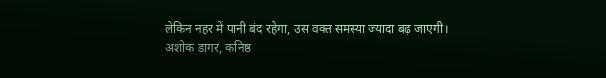लेकिन नहर में पानी बंद रहेगा, उस वक्त समस्या ज्यादा बढ़ जाएगी।
अशोक डागर, कनिष्ठ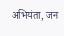अभियंता, जन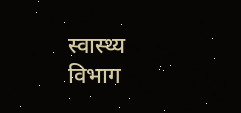स्वास्थ्य विभाग